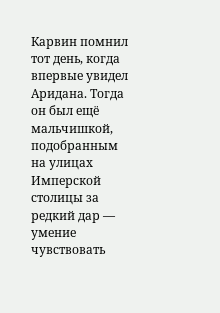Карвин помнил тот день, когда впервые увидел Аридана. Тогда он был ещё мальчишкой, подобранным на улицах Имперской столицы за редкий дар — умение чувствовать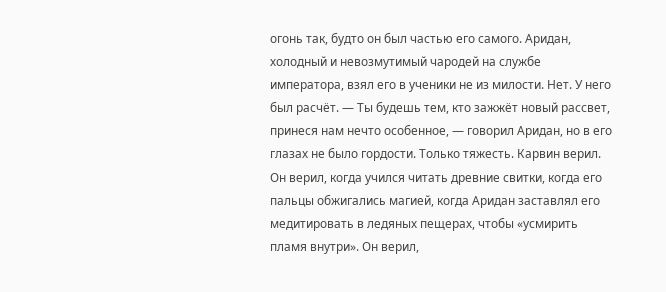огонь так, будто он был частью его самого. Аридан, холодный и невозмутимый чародей на службе императора, взял его в ученики не из милости. Нет. У него был расчёт. — Ты будешь тем, кто зажжёт новый рассвет, принеся нам нечто особенное, — говорил Аридан, но в его глазах не было гордости. Только тяжесть. Карвин верил. Он верил, когда учился читать древние свитки, когда его пальцы обжигались магией, когда Аридан заставлял его медитировать в ледяных пещерах, чтобы «усмирить пламя внутри». Он верил,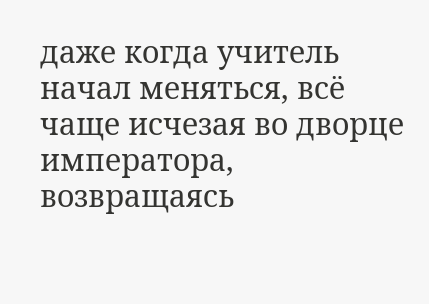даже когда учитель начал меняться, всё чаще исчезая во дворце императора, возвращаясь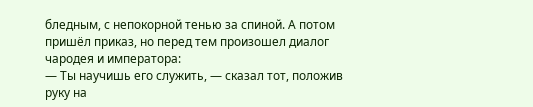бледным, с непокорной тенью за спиной. А потом пришёл приказ, но перед тем произошел диалог чародея и императора:
— Ты научишь его служить, — сказал тот, положив руку на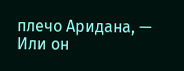плечо Аридана, — Или он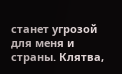станет угрозой для меня и страны. Клятва,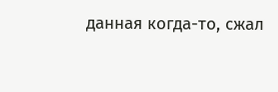данная когда-то, сжал